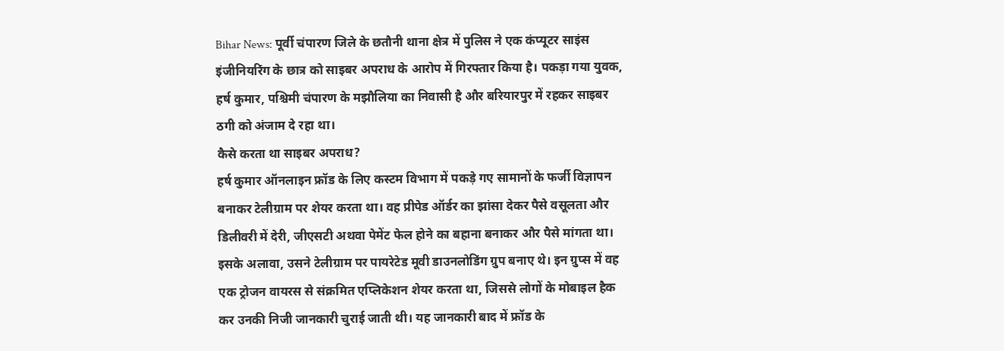Bihar News: पूर्वी चंपारण जिले के छतौनी थाना क्षेत्र में पुलिस ने एक कंप्यूटर साइंस इंजीनियरिंग के छात्र को साइबर अपराध के आरोप में गिरफ्तार किया है। पकड़ा गया युवक, हर्ष कुमार, पश्चिमी चंपारण के मझौलिया का निवासी है और बरियारपुर में रहकर साइबर ठगी को अंजाम दे रहा था।
कैसे करता था साइबर अपराध?
हर्ष कुमार ऑनलाइन फ्रॉड के लिए कस्टम विभाग में पकड़े गए सामानों के फर्जी विज्ञापन बनाकर टेलीग्राम पर शेयर करता था। वह प्रीपेड ऑर्डर का झांसा देकर पैसे वसूलता और डिलीवरी में देरी, जीएसटी अथवा पेमेंट फेल होने का बहाना बनाकर और पैसे मांगता था।
इसके अलावा, उसने टेलीग्राम पर पायरेटेड मूवी डाउनलोडिंग ग्रुप बनाए थे। इन ग्रुप्स में वह एक ट्रोजन वायरस से संक्रमित एप्लिकेशन शेयर करता था, जिससे लोगों के मोबाइल हैक कर उनकी निजी जानकारी चुराई जाती थी। यह जानकारी बाद में फ्रॉड के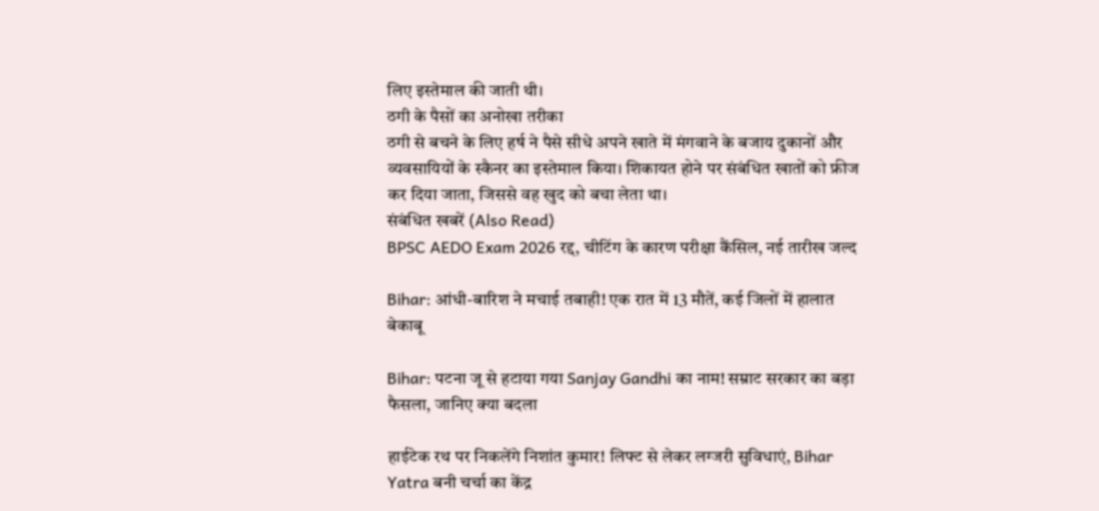लिए इस्तेमाल की जाती थी।
ठगी के पैसों का अनोखा तरीका
ठगी से बचने के लिए हर्ष ने पैसे सीधे अपने खाते में मंगवाने के बजाय दुकानों और व्यवसायियों के स्कैनर का इस्तेमाल किया। शिकायत होने पर संबंधित खातों को फ्रीज कर दिया जाता, जिससे वह खुद को बचा लेता था।
संबंधित खबरें (Also Read)
BPSC AEDO Exam 2026 रद्द, चीटिंग के कारण परीक्षा कैंसिल, नई तारीख जल्द

Bihar: आंधी-बारिश ने मचाई तबाही! एक रात में 13 मौतें, कई जिलों में हालात बेकाबू

Bihar: पटना जू से हटाया गया Sanjay Gandhi का नाम! सम्राट सरकार का बड़ा फैसला, जानिए क्या बदला

हाईटेक रथ पर निकलेंगे निशांत कुमार! लिफ्ट से लेकर लग्जरी सुविधाएं, Bihar Yatra बनी चर्चा का केंद्र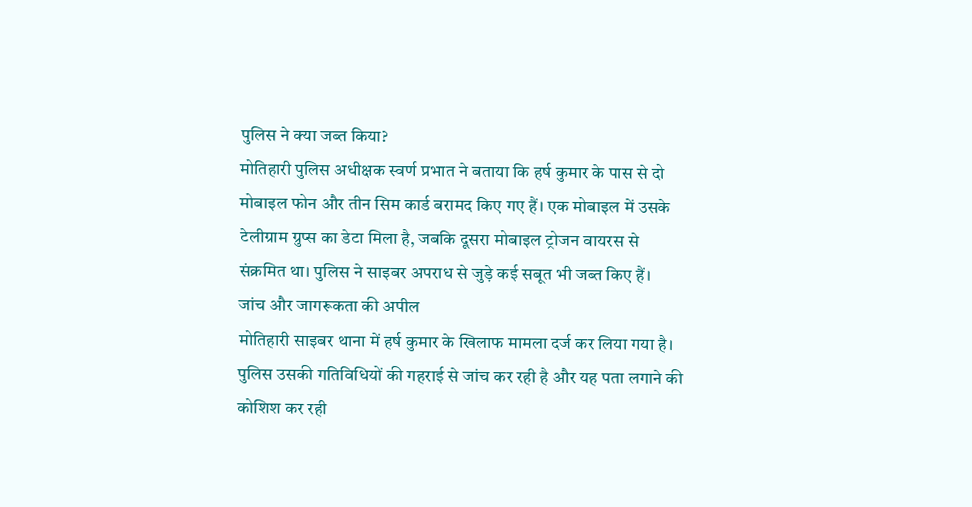पुलिस ने क्या जब्त किया?
मोतिहारी पुलिस अधीक्षक स्वर्ण प्रभात ने बताया कि हर्ष कुमार के पास से दो मोबाइल फोन और तीन सिम कार्ड बरामद किए गए हैं। एक मोबाइल में उसके टेलीग्राम ग्रुप्स का डेटा मिला है, जबकि दूसरा मोबाइल ट्रोजन वायरस से संक्रमित था। पुलिस ने साइबर अपराध से जुड़े कई सबूत भी जब्त किए हैं।
जांच और जागरूकता की अपील
मोतिहारी साइबर थाना में हर्ष कुमार के खिलाफ मामला दर्ज कर लिया गया है। पुलिस उसकी गतिविधियों की गहराई से जांच कर रही है और यह पता लगाने की कोशिश कर रही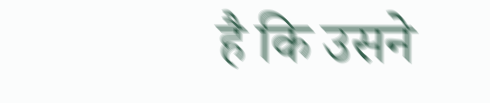है कि उसने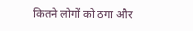कितने लोगों को ठगा और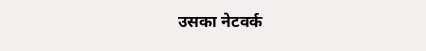उसका नेटवर्क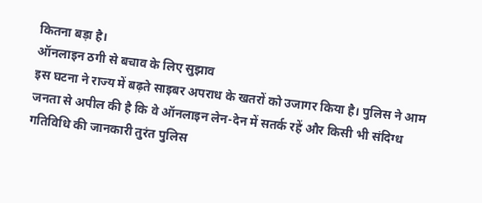कितना बड़ा है।
ऑनलाइन ठगी से बचाव के लिए सुझाव
इस घटना ने राज्य में बढ़ते साइबर अपराध के खतरों को उजागर किया है। पुलिस ने आम जनता से अपील की है कि वे ऑनलाइन लेन-देन में सतर्क रहें और किसी भी संदिग्ध गतिविधि की जानकारी तुरंत पुलिस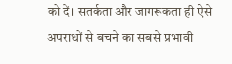को दें। सतर्कता और जागरूकता ही ऐसे अपराधों से बचने का सबसे प्रभावी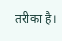तरीका है।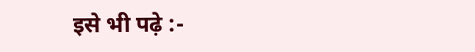इसे भी पढ़े :-